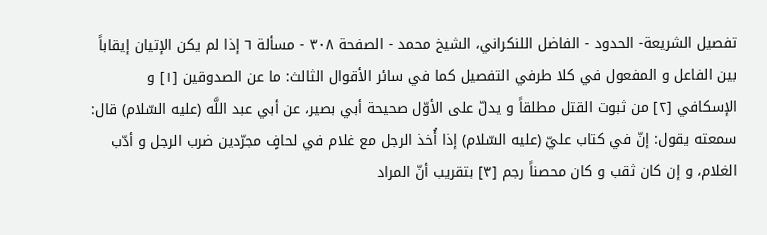تفصيل الشريعة- الحدود - الفاضل اللنكراني، الشيخ محمد - الصفحة ٣٠٨ - مسألة ٦ إذا لم يكن الإتيان إيقاباً
بين الفاعل و المفعول في كلا طرفي التفصيل كما في سائر الأقوال الثالث: ما عن الصدوقين [١] و الإسكافي [٢] من ثبوت القتل مطلقاً و يدلّ على الأوّل صحيحة أبي بصير، عن أبي عبد اللَّه (عليه السّلام) قال: سمعته يقول: إنّ في كتاب عليّ (عليه السّلام) إذا أُخذ الرجل مع غلام في لحافٍ مجرّدين ضرب الرجل و أدّب الغلام، و إن كان ثقب و كان محصناً رجم [٣] بتقريب أنّ المراد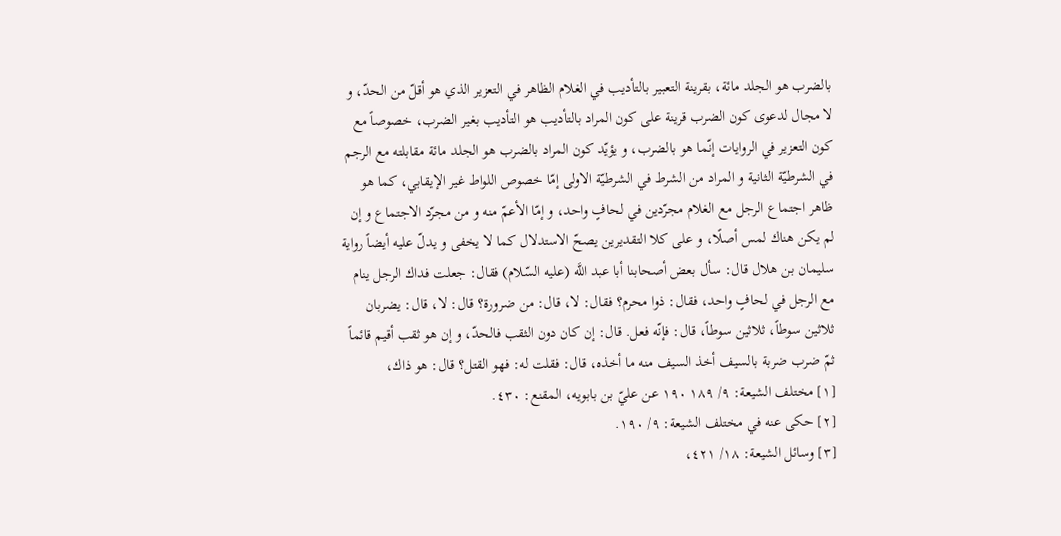بالضرب هو الجلد مائة، بقرينة التعبير بالتأديب في الغلام الظاهر في التعزير الذي هو أقلّ من الحدّ، و لا مجال لدعوى كون الضرب قرينة على كون المراد بالتأديب هو التأديب بغير الضرب، خصوصاً مع كون التعزير في الروايات إنّما هو بالضرب، و يؤيّد كون المراد بالضرب هو الجلد مائة مقابلته مع الرجم في الشرطيّة الثانية و المراد من الشرط في الشرطيّة الاولى إمّا خصوص اللواط غير الإيقابي، كما هو ظاهر اجتماع الرجل مع الغلام مجرّدين في لحافٍ واحد، و إمّا الأعمّ منه و من مجرّد الاجتماع و إن لم يكن هناك لمس أصلًا، و على كلا التقديرين يصحّ الاستدلال كما لا يخفى و يدلّ عليه أيضاً رواية سليمان بن هلال قال: سأل بعض أصحابنا أبا عبد اللَّه (عليه السّلام) فقال: جعلت فداك الرجل ينام مع الرجل في لحافٍ واحد، فقال: ذوا محرم؟ فقال: لا، قال: من ضرورة؟ قال: لا، قال: يضربان ثلاثين سوطاً، ثلاثين سوطاً، قال: فإنّه فعل. قال: إن كان دون الثقب فالحدّ، و إن هو ثقب أقيم قائماً ثمّ ضرب ضربة بالسيف أخذ السيف منه ما أخذه، قال: فقلت له: فهو القتل؟ قال: هو ذاك،
[١] مختلف الشيعة: ٩/ ١٨٩ ١٩٠ عن عليّ بن بابويه، المقنع: ٤٣٠.
[٢] حكى عنه في مختلف الشيعة: ٩/ ١٩٠.
[٣] وسائل الشيعة: ١٨/ ٤٢١،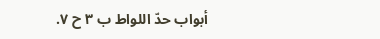أبواب حدّ اللواط ب ٣ ح ٧.